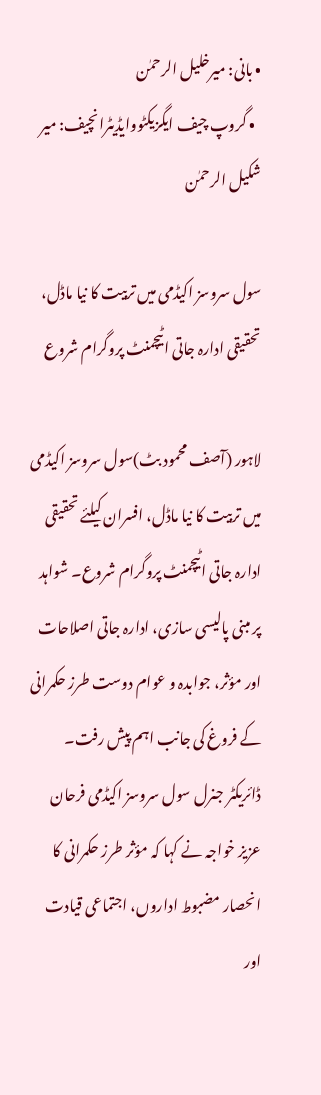• بانی: میرخلیل الرحمٰن
  • گروپ چیف ایگزیکٹووایڈیٹرانچیف: میر شکیل الرحمٰن

سول سروسز اکیڈمی میں تربیت کا نیا ماڈل، تحقیقی ادارہ جاتی اٹیچمنٹ پروگرام شروع

لاہور (آصف محمود بٹ)سول سروسز اکیڈمی میں تربیت کا نیا ماڈل، افسران کیلئے تحقیقی ادارہ جاتی اٹیچمنٹ پروگرام شروع۔ شواہد پر مبنی پالیسی سازی، ادارہ جاتی اصلاحات اور مؤثر، جوابدہ و عوام دوست طرز حکمرانی کے فروغ کی جانب اہم پیش رفت۔ ڈائریکٹر جنرل سول سروسز اکیڈمی فرحان عزیز خواجہ نے کہا کہ مؤثر طرز حکمرانی کا انحصار مضبوط اداروں، اجتماعی قیادت اور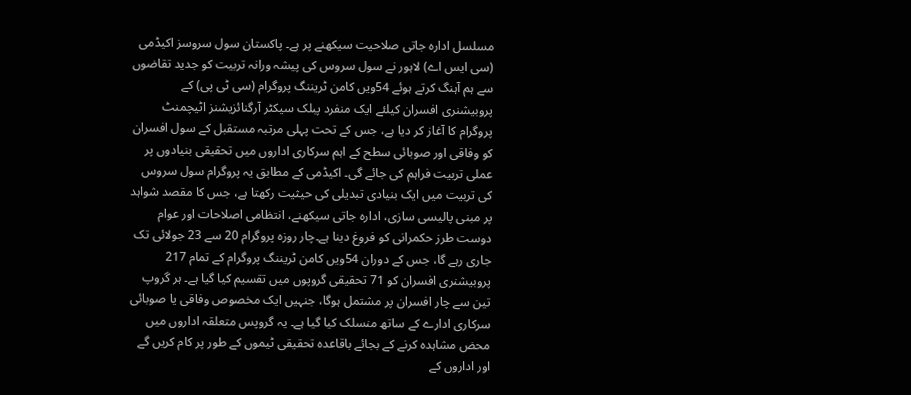مسلسل ادارہ جاتی صلاحیت سیکھنے پر ہے۔ پاکستان سول سروسز اکیڈمی (سی ایس اے) لاہور نے سول سروس کی پیشہ ورانہ تربیت کو جدید تقاضوں سے ہم آہنگ کرتے ہوئے 54ویں کامن ٹریننگ پروگرام (سی ٹی پی) کے پروبیشنری افسران کیلئے ایک منفرد پبلک سیکٹر آرگنائزیشنز اٹیچمنٹ پروگرام کا آغاز کر دیا ہے، جس کے تحت پہلی مرتبہ مستقبل کے سول افسران کو وفاقی اور صوبائی سطح کے اہم سرکاری اداروں میں تحقیقی بنیادوں پر عملی تربیت فراہم کی جائے گی۔ اکیڈمی کے مطابق یہ پروگرام سول سروس کی تربیت میں ایک بنیادی تبدیلی کی حیثیت رکھتا ہے، جس کا مقصد شواہد پر مبنی پالیسی سازی، ادارہ جاتی سیکھنے، انتظامی اصلاحات اور عوام دوست طرز حکمرانی کو فروغ دینا ہے۔چار روزہ پروگرام 20 سے 23 جولائی تک جاری رہے گا، جس کے دوران 54ویں کامن ٹریننگ پروگرام کے تمام 217 پروبیشنری افسران کو 71 تحقیقی گروپوں میں تقسیم کیا گیا ہے۔ ہر گروپ تین سے چار افسران پر مشتمل ہوگا، جنہیں ایک مخصوص وفاقی یا صوبائی سرکاری ادارے کے ساتھ منسلک کیا گیا ہے۔ یہ گروپس متعلقہ اداروں میں محض مشاہدہ کرنے کے بجائے باقاعدہ تحقیقی ٹیموں کے طور پر کام کریں گے اور اداروں کے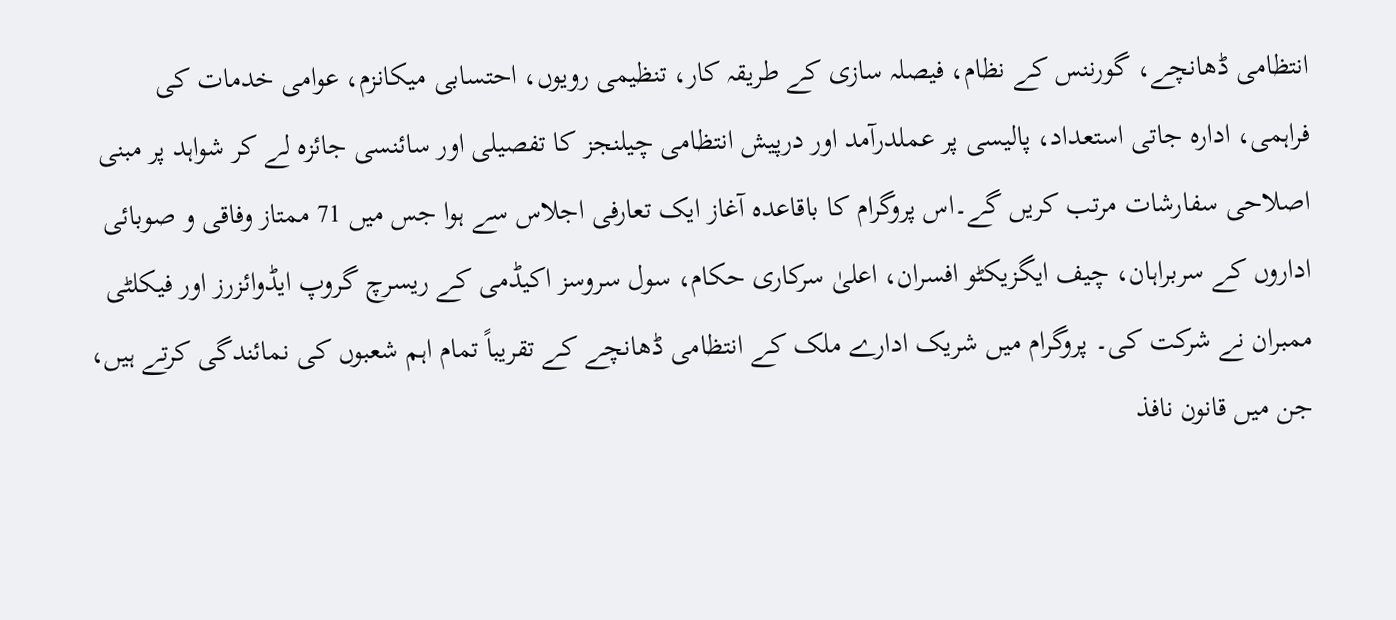انتظامی ڈھانچے، گورننس کے نظام، فیصلہ سازی کے طریقہ کار، تنظیمی رویوں، احتسابی میکانزم، عوامی خدمات کی فراہمی، ادارہ جاتی استعداد، پالیسی پر عملدرآمد اور درپیش انتظامی چیلنجز کا تفصیلی اور سائنسی جائزہ لے کر شواہد پر مبنی اصلاحی سفارشات مرتب کریں گے۔اس پروگرام کا باقاعدہ آغاز ایک تعارفی اجلاس سے ہوا جس میں 71 ممتاز وفاقی و صوبائی اداروں کے سربراہان، چیف ایگزیکٹو افسران، اعلیٰ سرکاری حکام، سول سروسز اکیڈمی کے ریسرچ گروپ ایڈوائزرز اور فیکلٹی ممبران نے شرکت کی۔ پروگرام میں شریک ادارے ملک کے انتظامی ڈھانچے کے تقریباً تمام اہم شعبوں کی نمائندگی کرتے ہیں، جن میں قانون نافذ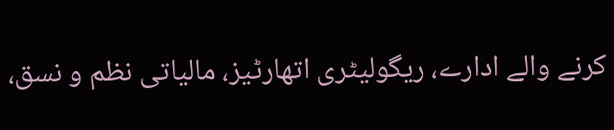کرنے والے ادارے، ریگولیٹری اتھارٹیز، مالیاتی نظم و نسق،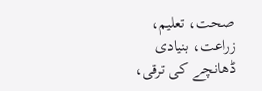صحت، تعلیم، زراعت، بنیادی ڈھانچے کی ترقی،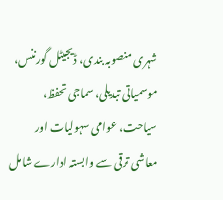شہری منصوبہ بندی، ڈیجیٹل گورننس، موسمیاتی تبدیلی، سماجی تحفظ، سیاحت، عوامی سہولیات اور معاشی ترقی سے وابستہ ادارے شامل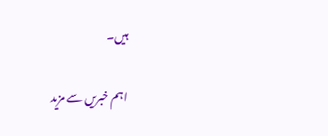ہیں۔

اہم خبریں سے مزید